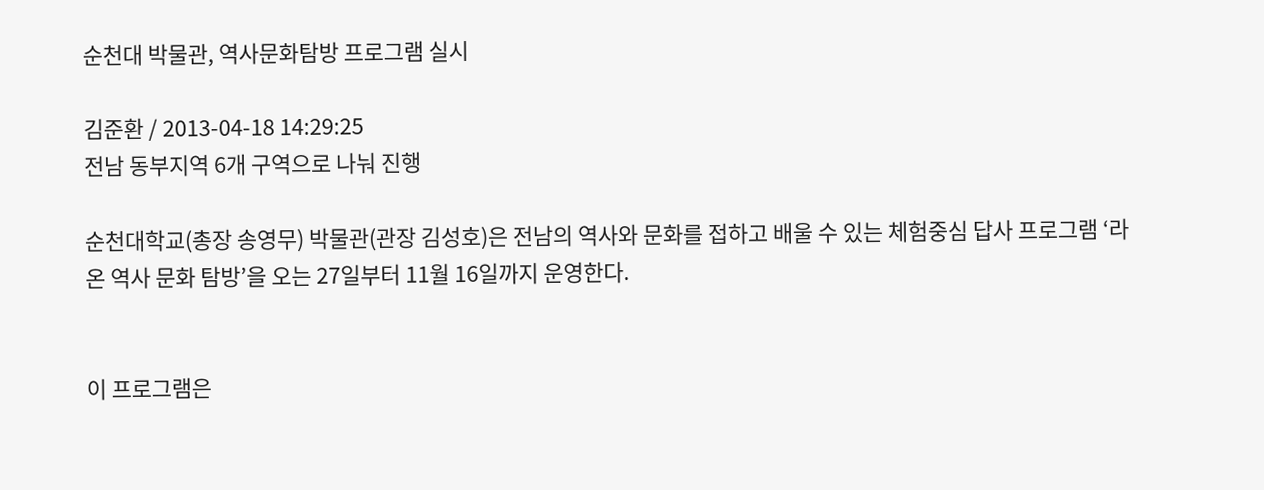순천대 박물관, 역사문화탐방 프로그램 실시

김준환 / 2013-04-18 14:29:25
전남 동부지역 6개 구역으로 나눠 진행

순천대학교(총장 송영무) 박물관(관장 김성호)은 전남의 역사와 문화를 접하고 배울 수 있는 체험중심 답사 프로그램 ‘라온 역사 문화 탐방’을 오는 27일부터 11월 16일까지 운영한다.


이 프로그램은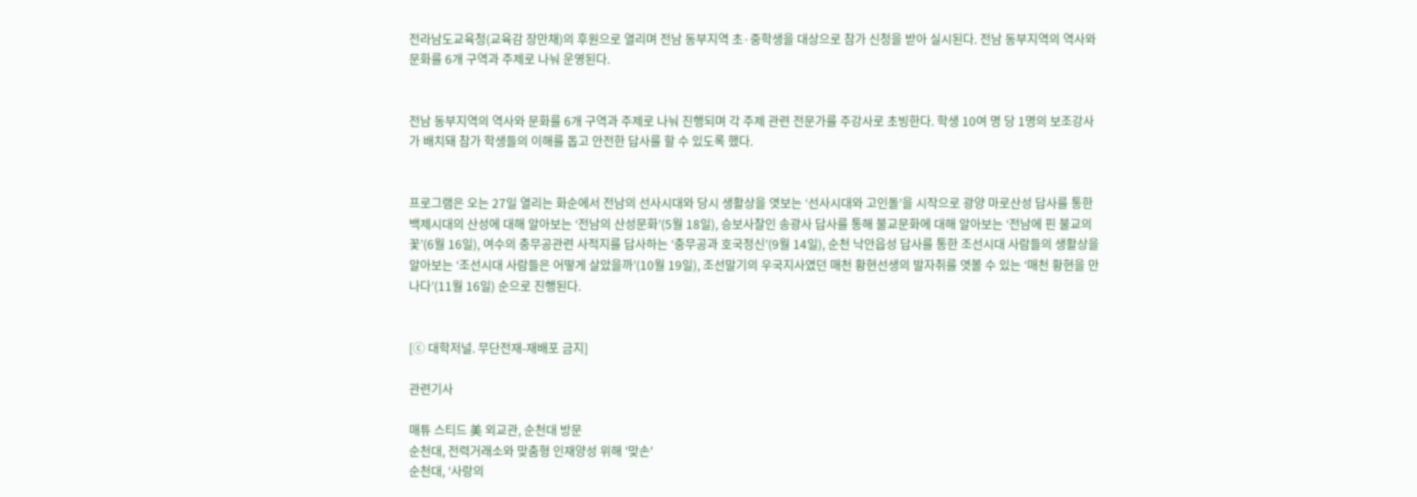전라남도교육청(교육감 장만채)의 후원으로 열리며 전남 동부지역 초·중학생을 대상으로 참가 신청을 받아 실시된다. 전남 동부지역의 역사와 문화를 6개 구역과 주제로 나눠 운영된다.


전남 동부지역의 역사와 문화를 6개 구역과 주제로 나눠 진행되며 각 주제 관련 전문가를 주강사로 초빙한다. 학생 10여 명 당 1명의 보조강사가 배치돼 참가 학생들의 이해를 돕고 안전한 답사를 할 수 있도록 했다.


프로그램은 오는 27일 열리는 화순에서 전남의 선사시대와 당시 생활상을 엿보는 ‘선사시대와 고인돌’을 시작으로 광양 마로산성 답사를 통한 백제시대의 산성에 대해 알아보는 ‘전남의 산성문화’(5월 18일), 승보사찰인 송광사 답사를 통해 불교문화에 대해 알아보는 ‘전남에 핀 불교의 꽃’(6월 16일), 여수의 충무공관련 사적지를 답사하는 ‘충무공과 호국정신’(9월 14일), 순천 낙안읍성 답사를 통한 조선시대 사람들의 생활상을 알아보는 ‘조선시대 사람들은 어떻게 살았을까’(10월 19일), 조선말기의 우국지사였던 매천 황현선생의 발자취를 엿볼 수 있는 ‘매천 황현을 만나다’(11월 16일) 순으로 진행된다.


[ⓒ 대학저널. 무단전재-재배포 금지]

관련기사

매튜 스티드 美 외교관, 순천대 방문
순천대, 전력거래소와 맞춤형 인재양성 위해 '맞손'
순천대, ‘사랑의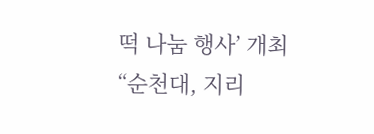떡 나눔 행사’ 개최
“순천대, 지리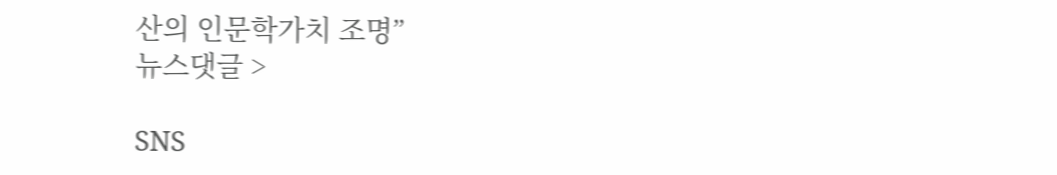산의 인문학가치 조명”
뉴스댓글 >

SNS